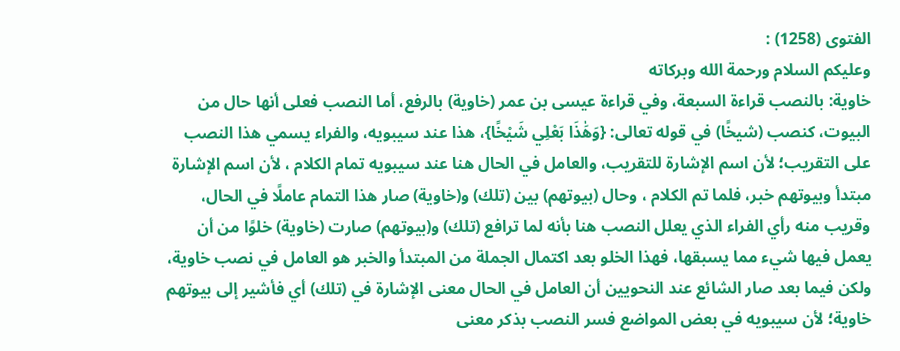الفتوى (1258) :
وعليكم السلام ورحمة الله وبركاته
خاوية: بالنصب قراءة السبعة، وفي قراءة عيسى بن عمر (خاوية) بالرفع، أما النصب فعلى أنها حال من البيوت، كنصب (شيخًا) في قوله تعالى: {وَهَٰذَا بَعْلِي شَيْخًا}، هذا عند سيبويه، والفراء يسمي هذا النصب على التقريب؛ لأن اسم الإشارة للتقريب، والعامل في الحال هنا عند سيبويه تمام الكلام ، لأن اسم الإشارة مبتدأ وبيوتهم خبر، فلما تم الكلام ، وحال (بيوتهم) بين (تلك) و(خاوية) صار هذا التمام عاملًا في الحال، وقريب منه رأي الفراء الذي يعلل النصب هنا بأنه لما ترافع (تلك) و(بيوتهم) صارت (خاوية) خلوًا من أن يعمل فيها شيء مما يسبقها، فهذا الخلو بعد اكتمال الجملة من المبتدأ والخبر هو العامل في نصب خاوية، ولكن فيما بعد صار الشائع عند النحويين أن العامل في الحال معنى الإشارة في (تلك) أي فأشير إلى بيوتهم خاوية؛ لأن سيبويه في بعض المواضع فسر النصب بذكر معنى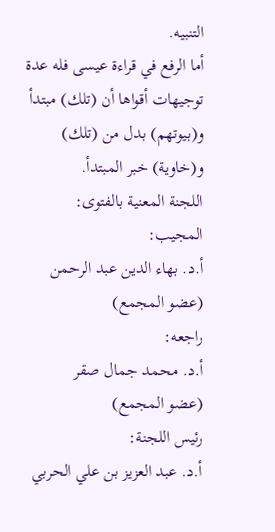التنبيه.
أما الرفع في قراءة عيسى فله عدة توجيهات أقواها أن (تلك) مبتدأ و(بيوتهم) بدل من (تلك) و(خاوية) خبر المبتدأ.
اللجنة المعنية بالفتوى:
المجيب:
أ.د. بهاء الدين عبد الرحمن
(عضو المجمع)
راجعه:
أ.د. محمد جمال صقر
(عضو المجمع)
رئيس اللجنة:
أ.د. عبد العزيز بن علي الحربي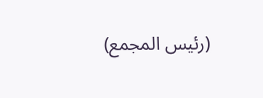(رئيس المجمع)